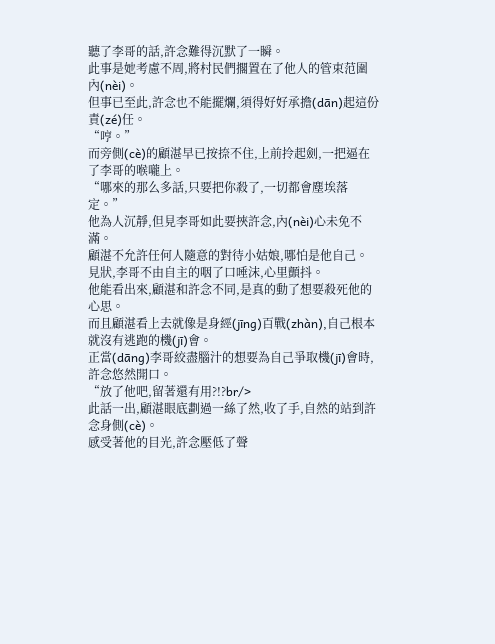聽了李哥的話,許念難得沉默了一瞬。
此事是她考慮不周,將村民們擱置在了他人的管束范圍內(nèi)。
但事已至此,許念也不能擺爛,須得好好承擔(dān)起這份責(zé)任。
“哼。”
而旁側(cè)的顧湛早已按捺不住,上前拎起劍,一把逼在了李哥的喉嚨上。
“哪來的那么多話,只要把你殺了,一切都會塵埃落定。”
他為人沉靜,但見李哥如此要挾許念,內(nèi)心未免不滿。
顧湛不允許任何人隨意的對待小姑娘,哪怕是他自己。
見狀,李哥不由自主的咽了口唾沫,心里顫抖。
他能看出來,顧湛和許念不同,是真的動了想要殺死他的心思。
而且顧湛看上去就像是身經(jīng)百戰(zhàn),自己根本就沒有逃跑的機(jī)會。
正當(dāng)李哥絞盡腦汁的想要為自己爭取機(jī)會時,許念悠然開口。
“放了他吧,留著還有用?!?br/>
此話一出,顧湛眼底劃過一絲了然,收了手,自然的站到許念身側(cè)。
感受著他的目光,許念壓低了聲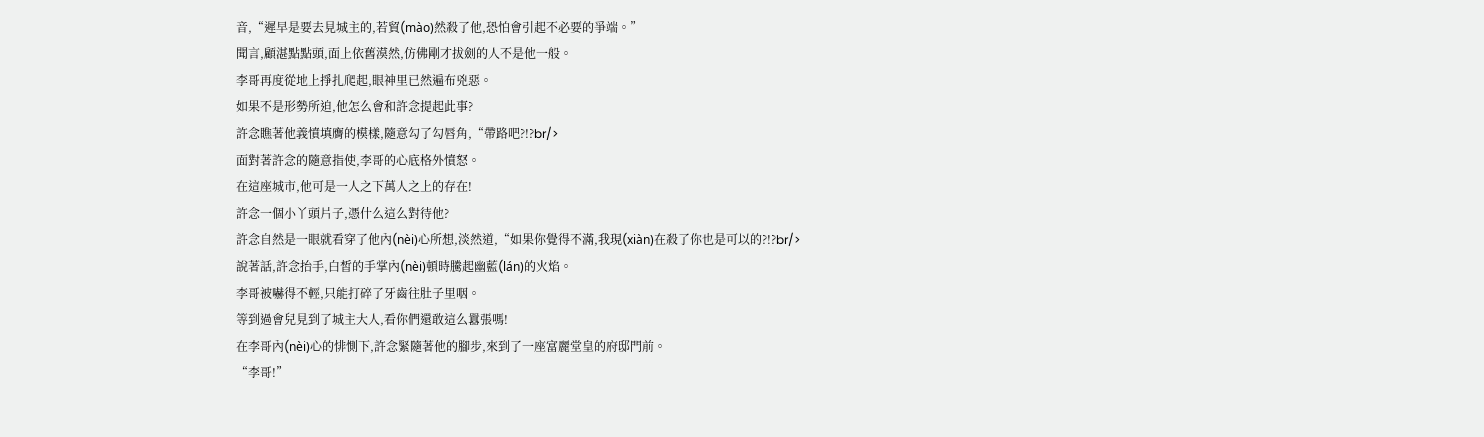音,“遲早是要去見城主的,若貿(mào)然殺了他,恐怕會引起不必要的爭端。”
聞言,顧湛點點頭,面上依舊漠然,仿佛剛才拔劍的人不是他一般。
李哥再度從地上掙扎爬起,眼神里已然遍布兇惡。
如果不是形勢所迫,他怎么會和許念提起此事?
許念瞧著他義憤填膺的模樣,隨意勾了勾唇角,“帶路吧?!?br/>
面對著許念的隨意指使,李哥的心底格外憤怒。
在這座城市,他可是一人之下萬人之上的存在!
許念一個小丫頭片子,憑什么這么對待他?
許念自然是一眼就看穿了他內(nèi)心所想,淡然道,“如果你覺得不滿,我現(xiàn)在殺了你也是可以的?!?br/>
說著話,許念抬手,白皙的手掌內(nèi)頓時騰起幽藍(lán)的火焰。
李哥被嚇得不輕,只能打碎了牙齒往肚子里咽。
等到過會兒見到了城主大人,看你們還敢這么囂張嗎!
在李哥內(nèi)心的悱惻下,許念緊隨著他的腳步,來到了一座富麗堂皇的府邸門前。
“李哥!”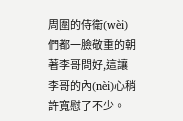周圍的侍衛(wèi)們都一臉敬重的朝著李哥問好,這讓李哥的內(nèi)心稍許寬慰了不少。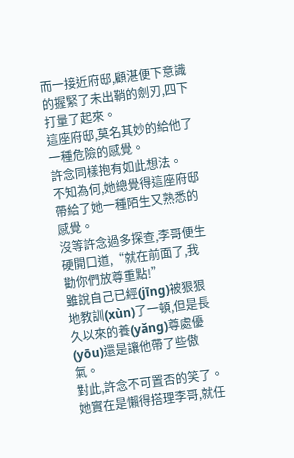而一接近府邸,顧湛便下意識的握緊了未出鞘的劍刃,四下打量了起來。
這座府邸,莫名其妙的給他了一種危險的感覺。
許念同樣抱有如此想法。
不知為何,她總覺得這座府邸帶給了她一種陌生又熟悉的感覺。
沒等許念過多探查,李哥便生硬開口道,“就在前面了,我勸你們放尊重點!”
雖說自己已經(jīng)被狠狠地教訓(xùn)了一頓,但是長久以來的養(yǎng)尊處優(yōu)還是讓他帶了些傲氣。
對此,許念不可置否的笑了。
她實在是懶得搭理李哥,就任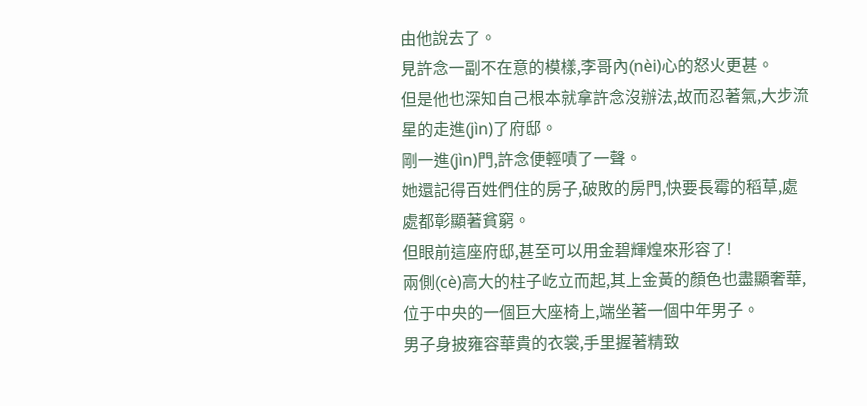由他說去了。
見許念一副不在意的模樣,李哥內(nèi)心的怒火更甚。
但是他也深知自己根本就拿許念沒辦法,故而忍著氣,大步流星的走進(jìn)了府邸。
剛一進(jìn)門,許念便輕嘖了一聲。
她還記得百姓們住的房子,破敗的房門,快要長霉的稻草,處處都彰顯著貧窮。
但眼前這座府邸,甚至可以用金碧輝煌來形容了!
兩側(cè)高大的柱子屹立而起,其上金黃的顏色也盡顯奢華,位于中央的一個巨大座椅上,端坐著一個中年男子。
男子身披雍容華貴的衣裳,手里握著精致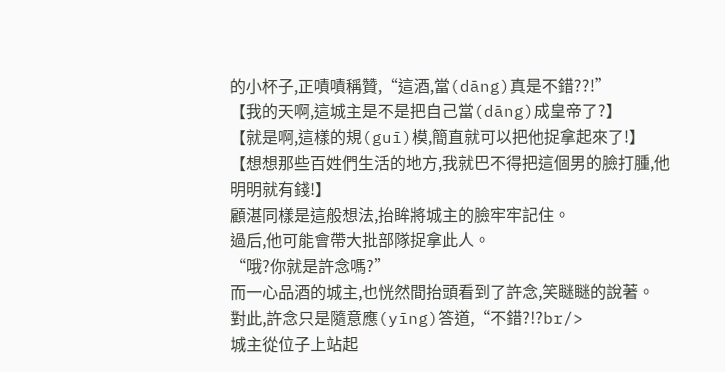的小杯子,正嘖嘖稱贊,“這酒,當(dāng)真是不錯??!”
【我的天啊,這城主是不是把自己當(dāng)成皇帝了?】
【就是啊,這樣的規(guī)模,簡直就可以把他捉拿起來了!】
【想想那些百姓們生活的地方,我就巴不得把這個男的臉打腫,他明明就有錢!】
顧湛同樣是這般想法,抬眸將城主的臉牢牢記住。
過后,他可能會帶大批部隊捉拿此人。
“哦?你就是許念嗎?”
而一心品酒的城主,也恍然間抬頭看到了許念,笑瞇瞇的說著。
對此,許念只是隨意應(yīng)答道,“不錯?!?br/>
城主從位子上站起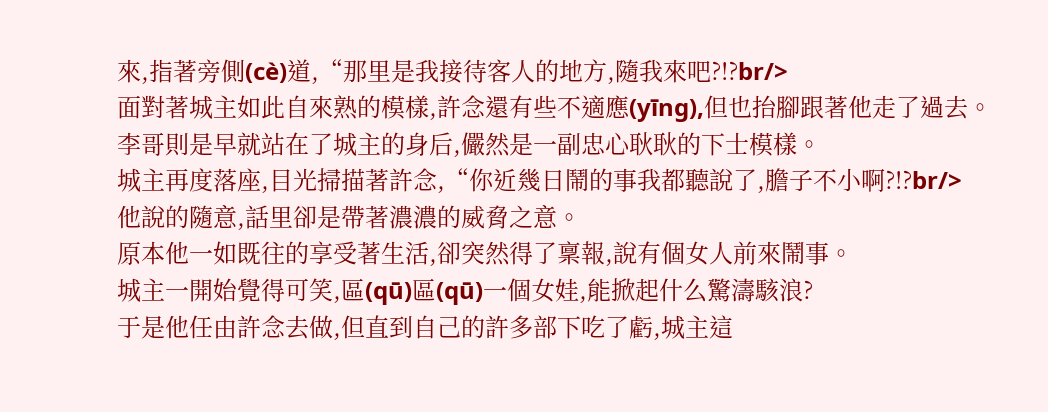來,指著旁側(cè)道,“那里是我接待客人的地方,隨我來吧?!?br/>
面對著城主如此自來熟的模樣,許念還有些不適應(yīng),但也抬腳跟著他走了過去。
李哥則是早就站在了城主的身后,儼然是一副忠心耿耿的下士模樣。
城主再度落座,目光掃描著許念,“你近幾日鬧的事我都聽說了,膽子不小啊?!?br/>
他說的隨意,話里卻是帶著濃濃的威脅之意。
原本他一如既往的享受著生活,卻突然得了稟報,說有個女人前來鬧事。
城主一開始覺得可笑,區(qū)區(qū)一個女娃,能掀起什么驚濤駭浪?
于是他任由許念去做,但直到自己的許多部下吃了虧,城主這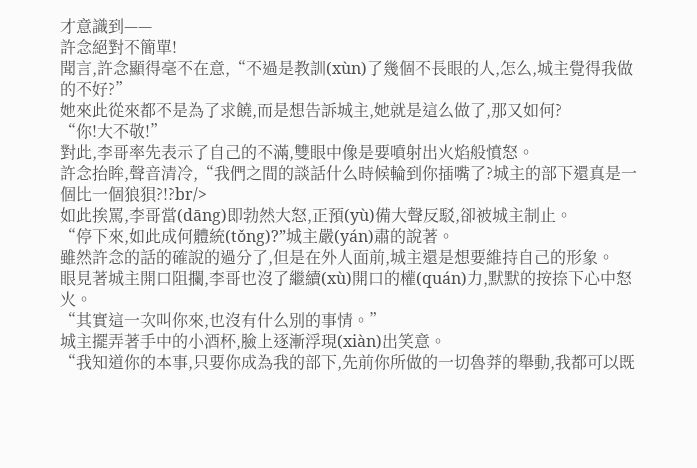才意識到——
許念絕對不簡單!
聞言,許念顯得毫不在意,“不過是教訓(xùn)了幾個不長眼的人,怎么,城主覺得我做的不好?”
她來此從來都不是為了求饒,而是想告訴城主,她就是這么做了,那又如何?
“你!大不敬!”
對此,李哥率先表示了自己的不滿,雙眼中像是要噴射出火焰般憤怒。
許念抬眸,聲音清冷,“我們之間的談話什么時候輪到你插嘴了?城主的部下還真是一個比一個狼狽?!?br/>
如此挨罵,李哥當(dāng)即勃然大怒,正預(yù)備大聲反駁,卻被城主制止。
“停下來,如此成何體統(tǒng)?”城主嚴(yán)肅的說著。
雖然許念的話的確說的過分了,但是在外人面前,城主還是想要維持自己的形象。
眼見著城主開口阻攔,李哥也沒了繼續(xù)開口的權(quán)力,默默的按捺下心中怒火。
“其實這一次叫你來,也沒有什么別的事情。”
城主擺弄著手中的小酒杯,臉上逐漸浮現(xiàn)出笑意。
“我知道你的本事,只要你成為我的部下,先前你所做的一切魯莽的舉動,我都可以既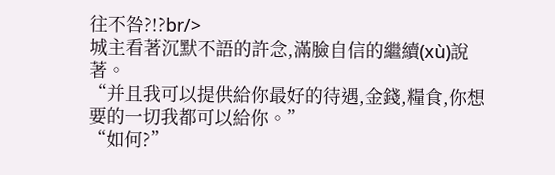往不咎?!?br/>
城主看著沉默不語的許念,滿臉自信的繼續(xù)說著。
“并且我可以提供給你最好的待遇,金錢,糧食,你想要的一切我都可以給你。”
“如何?”